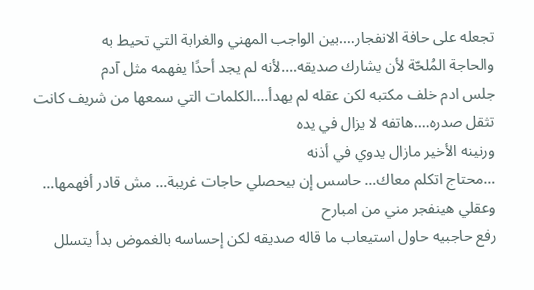تجعله على حافة الانفجار….بين الواجب المهني والغرابة التي تحيط به
والحاجة المُلحّة لأن يشارك صديقه….لأنه لم يجد أحدًا يفهمه مثل آدم
جلس ادم خلف مكتبه لكن عقله لم يهدأ….الكلمات التي سمعها من شريف كانت تثقل صدره….هاتفه لا يزال في يده
ورنينه الأخير مازال يدوي في أذنه
…محتاج اتكلم معاك… حاسس إن بيحصلي حاجات غريبة… مش قادر أفهمها… وعقلي هينفجر مني من امبارح
رفع حاجبيه حاول استيعاب ما قاله صديقه لكن إحساسه بالغموض بدأ يتسلل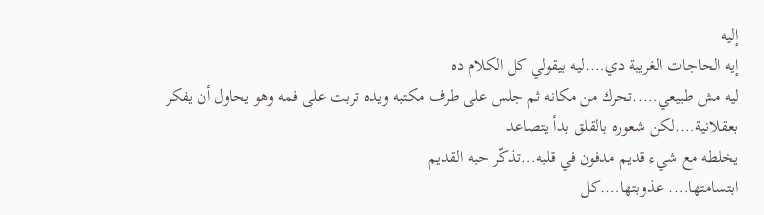إليه
إيه الحاجات الغريبة دي….ليه بيقولي كل الكلام ده
ليه مش طبيعي…..تحرك من مكانه ثم جلس على طرف مكتبه ويده تربت على فمه وهو يحاول أن يفكر بعقلانية….لكن شعوره بالقلق بدأ يتصاعد
يخلطه مع شيء قديم مدفون في قلبه…تذكّر حبه القديم
ابتسامتها…. عذوبتها….كل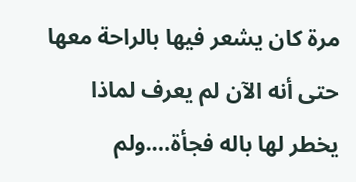مرة كان يشعر فيها بالراحة معها
حتى أنه الآن لم يعرف لماذا يخطر لها باله فجأة….ولم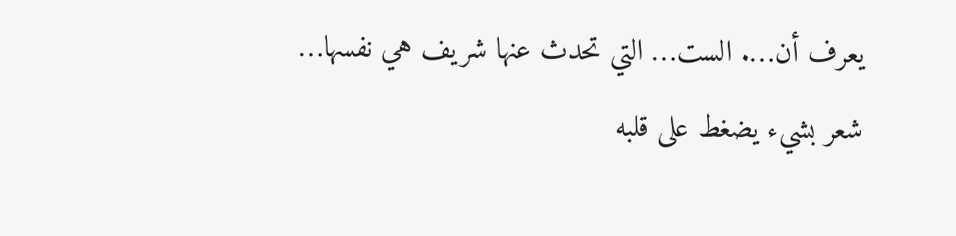يعرف أن…. الست… التي تحدث عنها شريف هي نفسها…
شعر بشيء يضغط على قلبه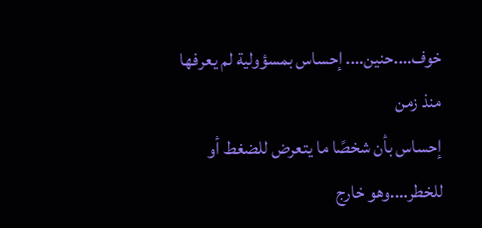خوف….حنين…. إحساس بمسؤولية لم يعرفها منذ زمن
إحساس بأن شخصًا ما يتعرض للضغط أو للخطر….وهو خارج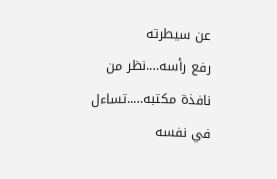عن سيطرته
رفع رأسه….نظر من نافذة مكتبه…..تساءل في نفسه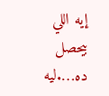إيه اللي بيحصل ده….ليه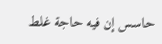حاسس إن فيه حاجة غلط